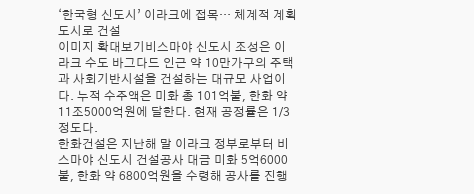‘한국형 신도시’ 이라크에 접목… 체계적 계획도시로 건설
이미지 확대보기비스마야 신도시 조성은 이라크 수도 바그다드 인근 약 10만가구의 주택과 사회기반시설을 건설하는 대규모 사업이다. 누적 수주액은 미화 총 101억불, 한화 약 11조5000억원에 달한다. 현재 공정률은 1/3 정도다.
한화건설은 지난해 말 이라크 정부로부터 비스마야 신도시 건설공사 대금 미화 5억6000불, 한화 약 6800억원을 수령해 공사를 진행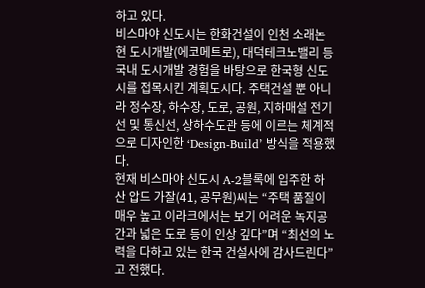하고 있다.
비스마야 신도시는 한화건설이 인천 소래논현 도시개발(에코메트로), 대덕테크노밸리 등 국내 도시개발 경험을 바탕으로 한국형 신도시를 접목시킨 계획도시다. 주택건설 뿐 아니라 정수장, 하수장, 도로, 공원, 지하매설 전기선 및 통신선, 상하수도관 등에 이르는 체계적으로 디자인한 ‘Design-Build’ 방식을 적용했다.
현재 비스마야 신도시 A-2블록에 입주한 하산 압드 가잘(41, 공무원)씨는 “주택 품질이 매우 높고 이라크에서는 보기 어려운 녹지공간과 넓은 도로 등이 인상 깊다”며 “최선의 노력을 다하고 있는 한국 건설사에 감사드린다”고 전했다.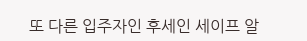또 다른 입주자인 후세인 세이프 알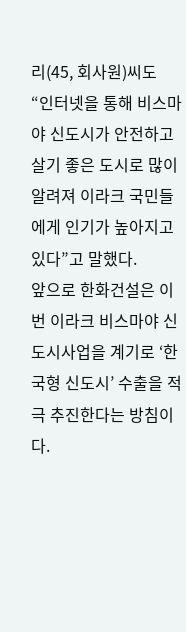리(45, 회사원)씨도 “인터넷을 통해 비스마야 신도시가 안전하고 살기 좋은 도시로 많이 알려져 이라크 국민들에게 인기가 높아지고 있다”고 말했다.
앞으로 한화건설은 이번 이라크 비스마야 신도시사업을 계기로 ‘한국형 신도시’ 수출을 적극 추진한다는 방침이다.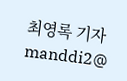최영록 기자 manddi2@